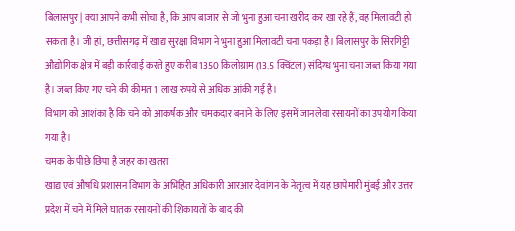बिलासपुर| क्या आपने कभी सोचा है, कि आप बाजार से जो भुना हुआ चना खरीद कर खा रहे हैं, वह मिलावटी हो सकता है। जी हां, छत्तीसगढ़ में खाद्य सुरक्षा विभाग ने भुना हुआ मिलावटी चना पकड़ा है। बिलासपुर के सिरगिट्टी औद्योगिक क्षेत्र में बड़ी कार्रवाई करते हुए करीब 1350 किलोग्राम (13.5 क्विंटल) संदिग्ध भुना चना जब्त किया गया है। जब्त किए गए चने की कीमत 1 लाख रुपये से अधिक आंकी गई है।
विभाग को आशंका है कि चने को आकर्षक और चमकदार बनाने के लिए इसमें जानलेवा रसायनों का उपयोग किया गया है।
चमक के पीछे छिपा है जहर का खतरा
खाद्य एवं औषधि प्रशासन विभाग के अभिहित अधिकारी आरआर देवांगन के नेतृत्व में यह छापेमारी मुंबई और उत्तर प्रदेश में चने में मिले घातक रसायनों की शिकायतों के बाद की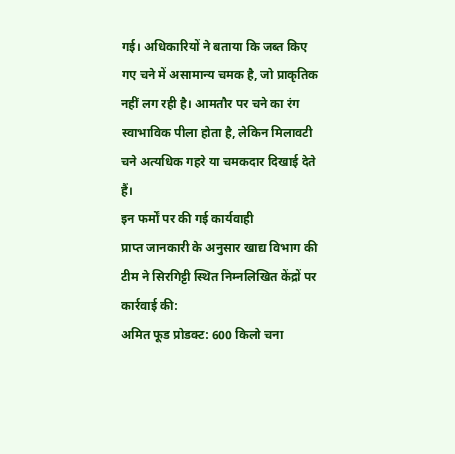गई। अधिकारियों ने बताया कि जब्त किए गए चने में असामान्य चमक है, जो प्राकृतिक नहीं लग रही है। आमतौर पर चने का रंग स्वाभाविक पीला होता है, लेकिन मिलावटी चने अत्यधिक गहरे या चमकदार दिखाई देते हैं।
इन फर्मों पर की गई कार्यवाही
प्राप्त जानकारी के अनुसार खाद्य विभाग की टीम ने सिरगिट्टी स्थित निम्नलिखित केंद्रों पर कार्रवाई की:
अमित फूड प्रोडक्ट: 600 किलो चना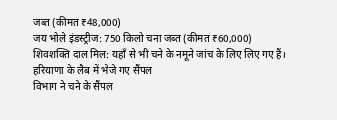जब्त (कीमत ₹48,000)
जय भोले इंडस्ट्रीज: 750 किलो चना जब्त (कीमत ₹60,000)
शिवशक्ति दाल मिल: यहाँ से भी चने के नमूने जांच के लिए लिए गए हैं।
हरियाणा के लैब में भेजे गए सैंपल
विभाग ने चने के सैंपल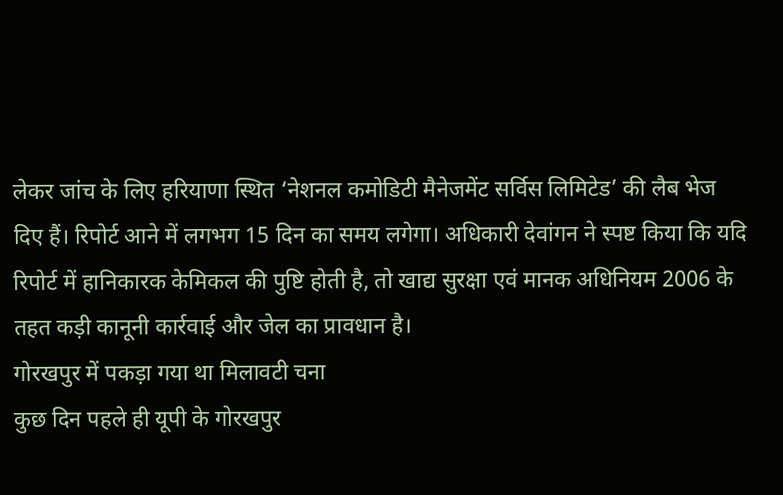लेकर जांच के लिए हरियाणा स्थित ‘नेशनल कमोडिटी मैनेजमेंट सर्विस लिमिटेड’ की लैब भेज दिए हैं। रिपोर्ट आने में लगभग 15 दिन का समय लगेगा। अधिकारी देवांगन ने स्पष्ट किया कि यदि रिपोर्ट में हानिकारक केमिकल की पुष्टि होती है, तो खाद्य सुरक्षा एवं मानक अधिनियम 2006 के तहत कड़ी कानूनी कार्रवाई और जेल का प्रावधान है।
गोरखपुर में पकड़ा गया था मिलावटी चना
कुछ दिन पहले ही यूपी के गोरखपुर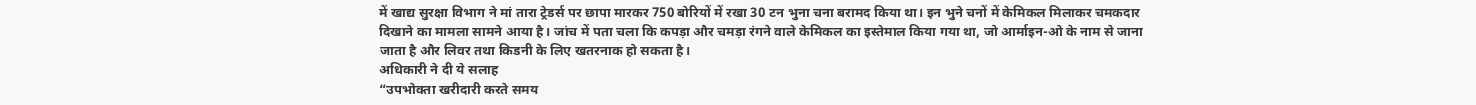में खाद्य सुरक्षा विभाग ने मां तारा ट्रेडर्स पर छापा मारकर 750 बोरियों में रखा 30 टन भुना चना बरामद किया था। इन भुने चनों में केमिकल मिलाकर चमकदार दिखाने का मामला सामने आया है। जांच में पता चला कि कपड़ा और चमड़ा रंगने वाले केमिकल का इस्तेमाल किया गया था, जो आर्माइन-ओ के नाम से जाना जाता है और लिवर तथा किडनी के लिए खतरनाक हो सकता है।
अधिकारी ने दी ये सलाह
“उपभोक्ता खरीदारी करते समय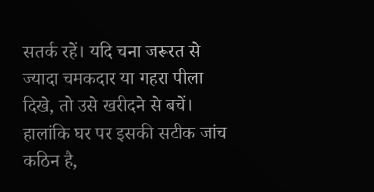सतर्क रहें। यदि चना जरूरत से ज्यादा चमकदार या गहरा पीला दिखे, तो उसे खरीदने से बचें। हालांकि घर पर इसकी सटीक जांच कठिन है,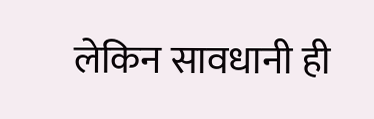लेकिन सावधानी ही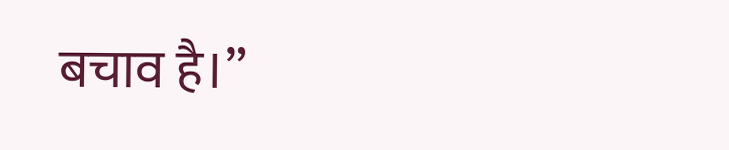बचाव है।”